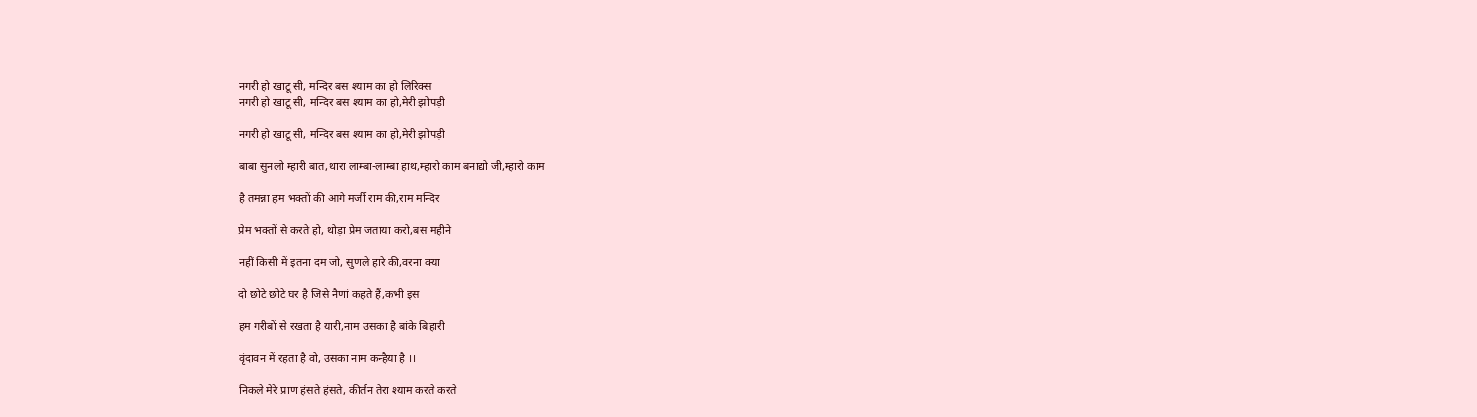नगरी हो खाटू सी, मन्दिर बस श्याम का हो लिरिक्स
नगरी हो खाटू सी, मन्दिर बस श्याम का हो,मेरी झोपड़ी

नगरी हो खाटू सी, मन्दिर बस श्याम का हो,मेरी झोपड़ी

बाबा सुनलो म्हारी बात,थारा लाम्बा-लाम्बा हाथ,म्हारो काम बनाद्यो जी,म्हारो काम

है तमन्ना हम भक्तों की आगे मर्जी राम की,राम मन्दिर

प्रेम भक्तों से करते हो, थोड़ा प्रेम जताया करो,बस महीने

नहीं किसी में इतना दम जो, सुणले हारे की,वरना क्या

दो छोटे छोटे घर है जिसे नैणां कहते हैं,कभी इस

हम गरीबों से रखता है यारी,नाम उसका है बांके बिहारी

वृंदावन में रहता है वो, उसका नाम कन्हैया है ।।

निकले मेरे प्राण हंसते हंसते, कीर्तन तेरा श्याम करते करते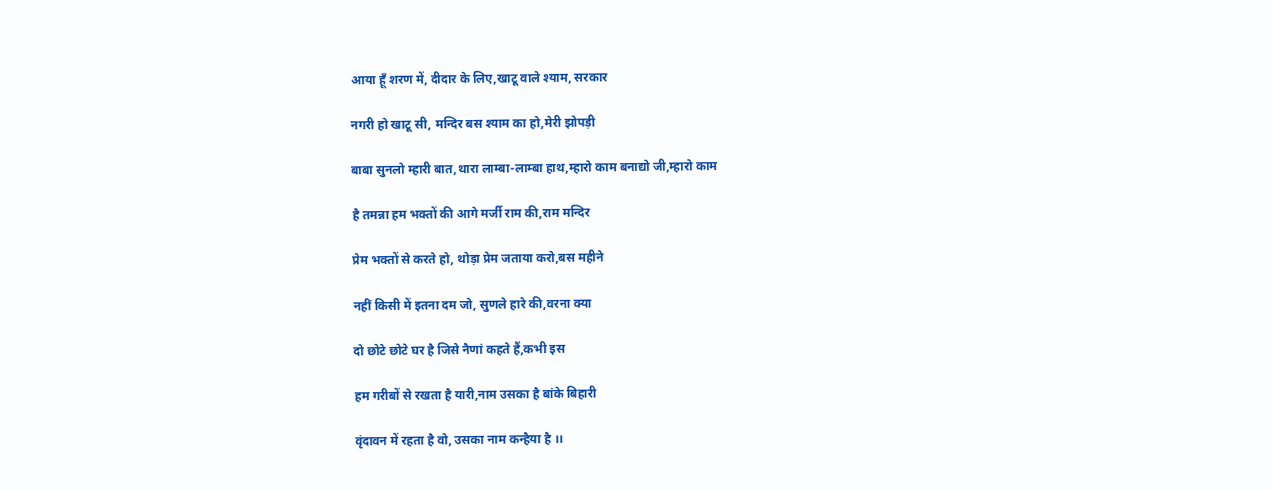आया हूँ शरण में, दीदार के लिए,खाटू वाले श्याम, सरकार

नगरी हो खाटू सी, मन्दिर बस श्याम का हो,मेरी झोपड़ी

बाबा सुनलो म्हारी बात,थारा लाम्बा-लाम्बा हाथ,म्हारो काम बनाद्यो जी,म्हारो काम

है तमन्ना हम भक्तों की आगे मर्जी राम की,राम मन्दिर

प्रेम भक्तों से करते हो, थोड़ा प्रेम जताया करो,बस महीने

नहीं किसी में इतना दम जो, सुणले हारे की,वरना क्या

दो छोटे छोटे घर है जिसे नैणां कहते हैं,कभी इस

हम गरीबों से रखता है यारी,नाम उसका है बांके बिहारी

वृंदावन में रहता है वो, उसका नाम कन्हैया है ।।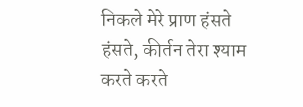निकले मेरे प्राण हंसते हंसते, कीर्तन तेरा श्याम करते करते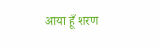आया हूँ शरण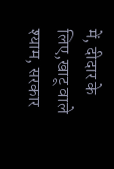में, दीदार के लिए,खाटू वाले श्याम, सरकार